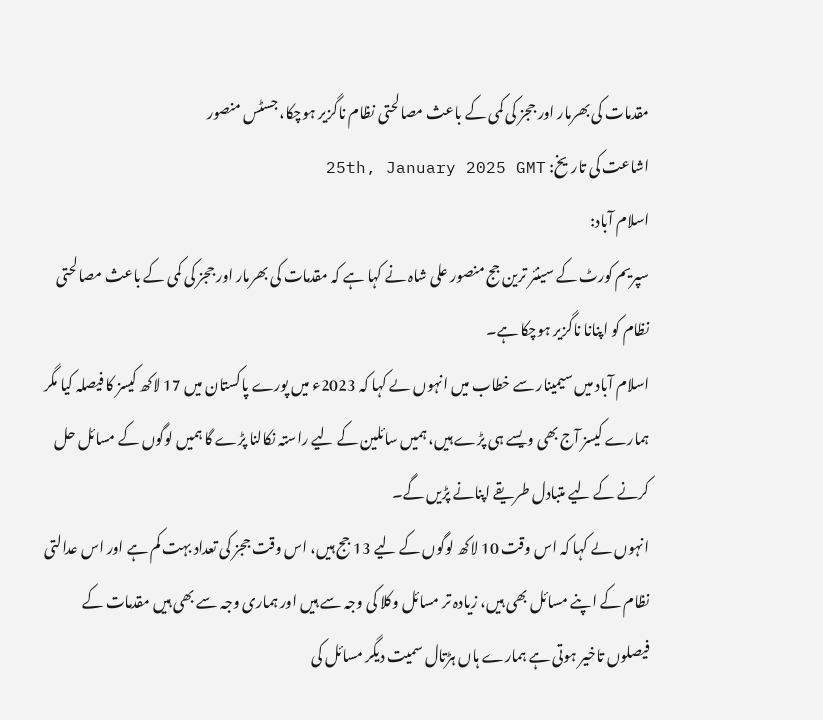مقدمات کی بھرمار اور ججز کی کمی کے باعث مصالحتی نظام ناگزیر ہوچکا، جسٹس منصور
اشاعت کی تاریخ: 25th, January 2025 GMT
اسلام آباد:
سپریم کورٹ کے سینئر ترین جج منصور علی شاہ نے کہا ہے کہ مقدمات کی بھرمار اور ججز کی کمی کے باعث مصالحتی نظام کو اپنانا ناگزیر ہوچکا ہے۔
اسلام آباد میں سیمینار سے خطاب میں انہوں ںے کہا کہ 2023ء میں پورے پاکستان میں 17 لاکھ کیسز کا فیصلہ کیا مگر ہمارے کیسز آج بھی ویسے ہی پڑے ہیں، ہمیں سائلین کے لیے راستہ نکالنا پڑے گا ہمیں لوگوں کے مسائل حل کرنے کے لیے متبادل طریقے اپنانے پڑیں گے۔
انہوں ںے کہا کہ اس وقت 10 لاکھ لوگوں کے لیے 13 جج ہیں، اس وقت ججز کی تعداد بہت کم ہے اور اس عدالتی نظام کے اپنے مسائل بھی ہیں، زیادہ تر مسائل وکلا کی وجہ سے ہیں اور ہماری وجہ سے بھی ہیں مقدمات کے فیصلوں تاخیر ہوتی ہے ہمارے ہاں ہڑتال سمیت دیگر مسائل کی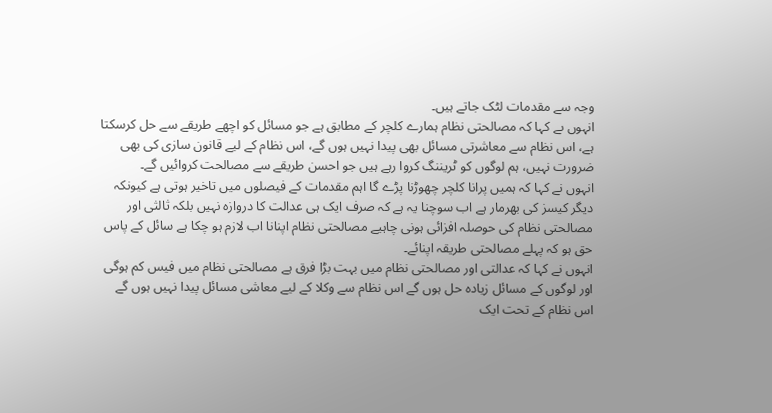وجہ سے مقدمات لٹک جاتے ہیں۔
انہوں ںے کہا کہ مصالحتی نظام ہمارے کلچر کے مطابق ہے جو مسائل کو اچھے طریقے سے حل کرسکتا ہے، اس نظام سے معاشرتی مسائل بھی پیدا نہیں ہوں گے، اس نظام کے لیے قانون سازی کی بھی ضرورت نہیں، ہم لوگوں کو ٹریننگ کروا رہے ہیں جو احسن طریقے سے مصالحت کروائیں گے۔
انہوں نے کہا کہ ہمیں پرانا کلچر چھوڑنا پڑے گا اہم مقدمات کے فیصلوں میں تاخیر ہوتی ہے کیونکہ دیگر کیسز کی بھرمار ہے اب سوچنا یہ ہے کہ صرف ایک ہی عدالت کا دروازہ نہیں بلکہ ثالثی اور مصالحتی نظام کی حوصلہ افزائی ہونی چاہیے مصالحتی نظام اپنانا اب لازم ہو چکا ہے سائل کے پاس حق ہو کہ پہلے مصالحتی طریقہ اپنائے۔
انہوں نے کہا کہ عدالتی اور مصالحتی نظام میں بہت بڑا فرق ہے مصالحتی نظام میں فیس کم ہوگی اور لوگوں کے مسائل زیادہ حل ہوں گے اس نظام سے وکلا کے لیے معاشی مسائل پیدا نہیں ہوں گے اس نظام کے تحت ایک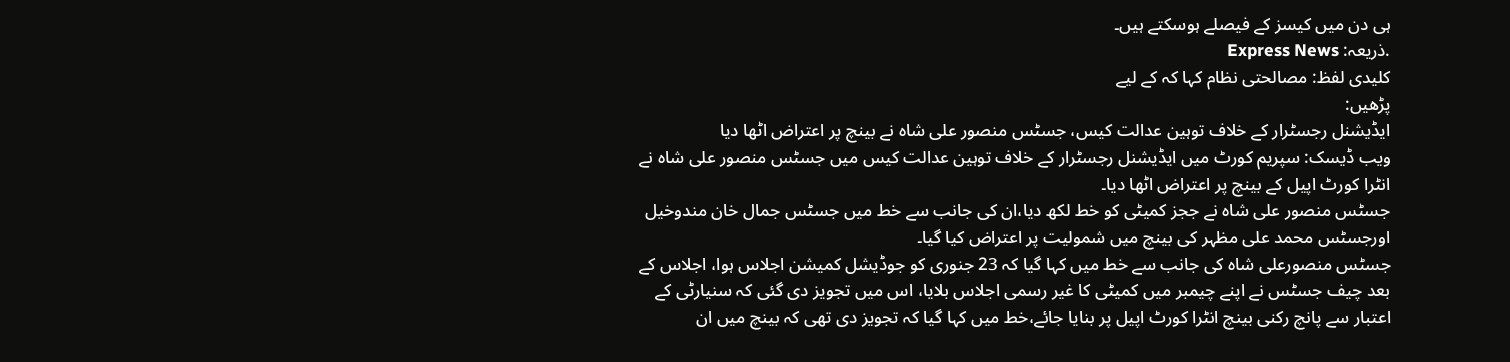ہی دن میں کیسز کے فیصلے ہوسکتے ہیں۔
.ذریعہ: Express News
کلیدی لفظ: مصالحتی نظام کہا کہ کے لیے
پڑھیں:
ایڈیشنل رجسٹرار کے خلاف توہین عدالت کیس، جسٹس منصور علی شاہ نے بینچ پر اعتراض اٹھا دیا
ویب ڈیسک: سپریم کورٹ میں ایڈیشنل رجسٹرار کے خلاف توہین عدالت کیس میں جسٹس منصور علی شاہ نے انٹرا کورٹ اپیل کے بینچ پر اعتراض اٹھا دیا۔
جسٹس منصور علی شاہ نے ججز کمیٹی کو خط لکھ دیا،ان کی جانب سے خط میں جسٹس جمال خان مندوخیل اورجسٹس محمد علی مظہر کی بینچ میں شمولیت پر اعتراض کیا گیا۔
جسٹس منصورعلی شاہ کی جانب سے خط میں کہا گیا کہ 23 جنوری کو جوڈیشل کمیشن اجلاس ہوا، اجلاس کے بعد چیف جسٹس نے اپنے چیمبر میں کمیٹی کا غیر رسمی اجلاس بلایا، اس میں تجویز دی گئی کہ سنیارٹی کے اعتبار سے پانچ رکنی بینچ انٹرا کورٹ اپیل پر بنایا جائے،خط میں کہا گیا کہ تجویز دی تھی کہ بینچ میں ان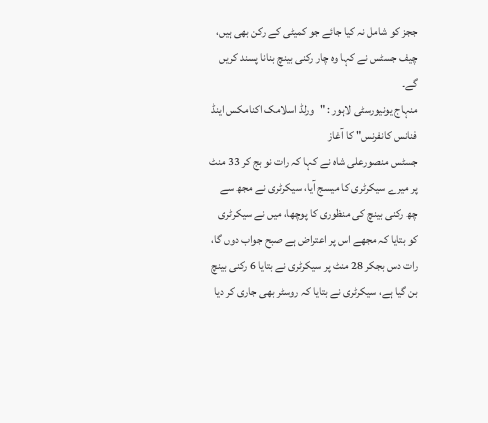ججز کو شامل نہ کیا جائے جو کمیٹی کے رکن بھی ہیں، چیف جسٹس نے کہا وہ چار رکنی بینچ بنانا پسند کریں گے۔
منہاج یونیورسٹی لاہور : "ورلڈ اسلامک اکنامکس اینڈ فنانس کانفرنس" کا آغاز
جسٹس منصورعلی شاہ نے کہا کہ رات نو بج کر 33 منٹ پر میرے سیکرٹری کا میسج آیا، سیکرٹری نے مجھ سے چھ رکنی بینچ کی منظوری کا پوچھا، میں نے سیکرٹری کو بتایا کہ مجھے اس پر اعتراض ہے صبح جواب دوں گا، رات دس بجکر 28 منٹ پر سیکرٹری نے بتایا 6 رکنی بینچ بن گیا ہے، سیکرٹری نے بتایا کہ روسٹر بھی جاری کر دیا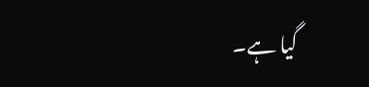گیا ہے۔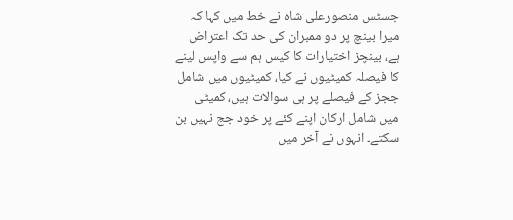جسٹس منصورعلی شاہ نے خط میں کہا کہ میرا بینچ پر دو ممبران کی حد تک اعتراض ہے، بینچز اختیارات کا کیس ہم سے واپس لینے کا فیصلہ کمیٹیوں نے کیا، کمیٹیوں میں شامل ججز کے فیصلے پر ہی سوالات ہیں، کمیٹی میں شامل ارکان اپنے کئے پر خود جج نہیں بن سکتے۔ انہوں نے آخر میں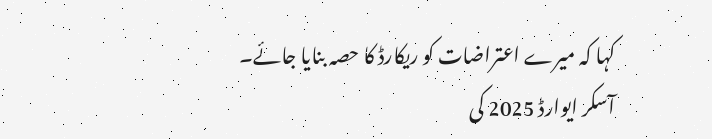کہا کہ میرے اعتراضات کو ریکارڈ کا حصہ بنایا جائے۔
آسکر ایوارڈ 2025 کی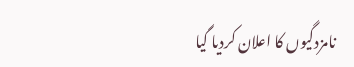نامزدگیوں کا اعلان کردیا گیا